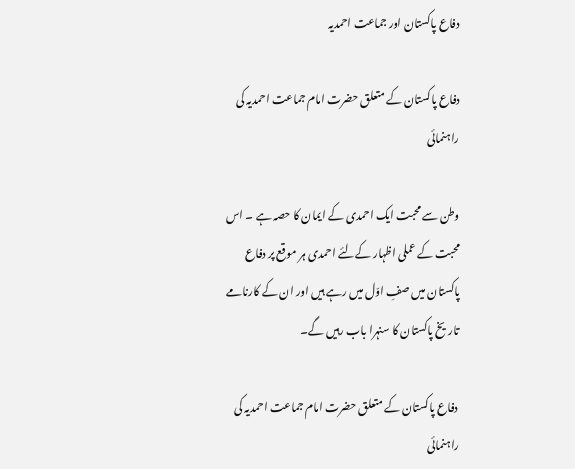دفاع پاکستان اور جماعت احمدیہ

دفاع پاکستان کے متعلق حضرت امام جماعت احمدیہ کی راہنمائی

وطن سے محبت ایک احمدی کے ایمان کا حصہ ہے ۔ اس محبت کے عملی اظہار کےلئے احمدی ہر موقع پر دفاع  پاکستان میں صفِ اوّل میں رہے ہیں اور ان کے کارنامے تاریخ پاکستان کا سنہرا باب رہیں گے۔

 دفاع پاکستان کے متعلق حضرت امام جماعت احمدیہ کی راہنمائی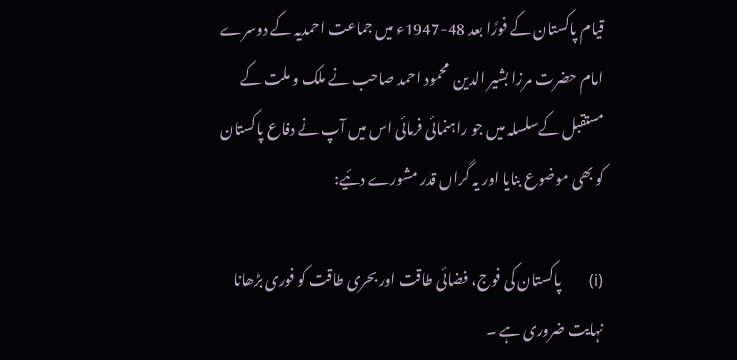قیام پاکستان کے فورًا بعد 48-1947ء میں جماعت احمدیہ کے دوسرے امام حضرت مرزا بشیر الدین  محمود احمد صاحب نے ملک و ملت کے مستقبل کےسلسلہ میں جو راہنمائی فرمائی اس میں آپ نے دفاع پاکستان کو بھی موضوع بنایا اور یہ گراں قدر مشورے دئیے:

(i)       پاکستان کی فوج، فضائی طاقت اور بحری طاقت کو فوری بڑھانا نہایت ضروری ہے ۔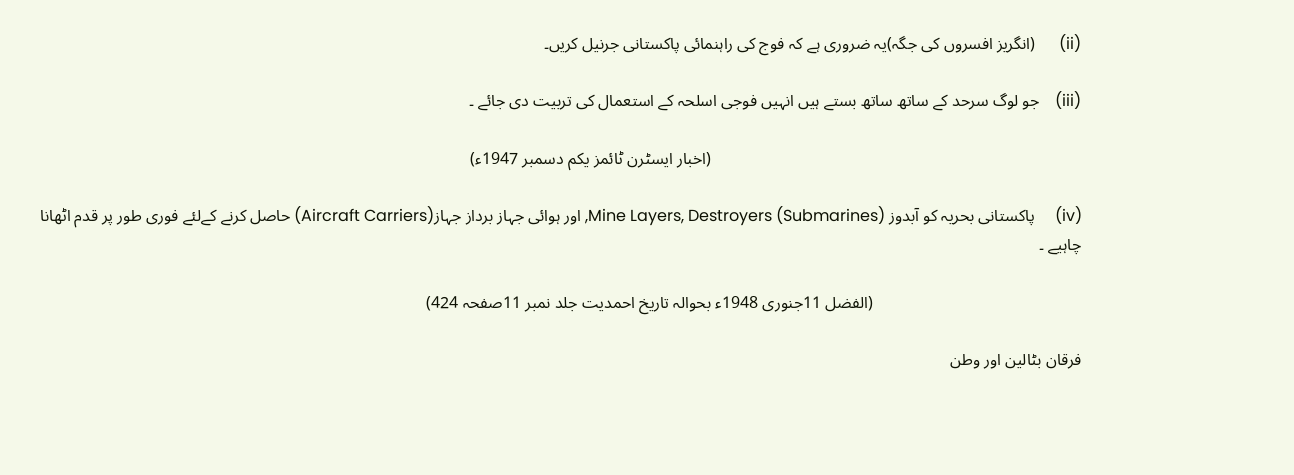(ii)      (انگریز افسروں کی جگہ)یہ ضروری ہے کہ فوج کی راہنمائی پاکستانی جرنیل کریں۔

(iii)    جو لوگ سرحد کے ساتھ ساتھ بستے ہیں انہیں فوجی اسلحہ کے استعمال کی تربیت دی جائے ۔

                                                                                         (اخبار ایسٹرن ٹائمز یکم دسمبر 1947ء)

(iv)     پاکستانی بحریہ کو آبدوز (Submarines) Mine Layers, Destroyers, اور ہوائی جہاز برداز جہاز(Aircraft Carriers) حاصل کرنے کےلئے فوری طور پر قدم اٹھانا چاہیے ۔

                                                  (الفضل 11جنوری 1948ء بحوالہ تاریخ احمدیت جلد نمبر 11صفحہ 424)

فرقان بٹالین اور وطن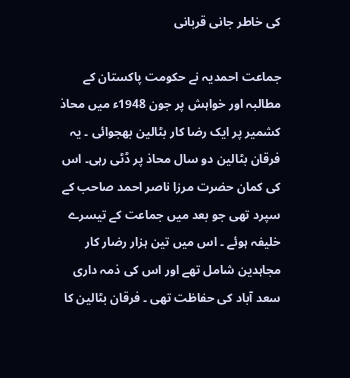کی خاطر جانی قربانی

جماعت احمدیہ نے حکومت پاکستان کے مطالبہ اور خواہش پر جون 1948ء میں محاذ کشمیر پر ایک رضا کار بٹالین بھجوائی ۔ یہ فرقان بٹالین دو سال محاذ پر ڈٹی رہی۔ اس کی کمان حضرت مرزا ناصر احمد صاحب کے سپرد تھی جو بعد میں جماعت کے تیسرے خلیفہ ہوئے ۔ اس میں تین ہزار رضار کار مجاہدین شامل تھے اور اس کی ذمہ داری سعد آباد کی حفاظت تھی ۔ فرقان بٹالین کا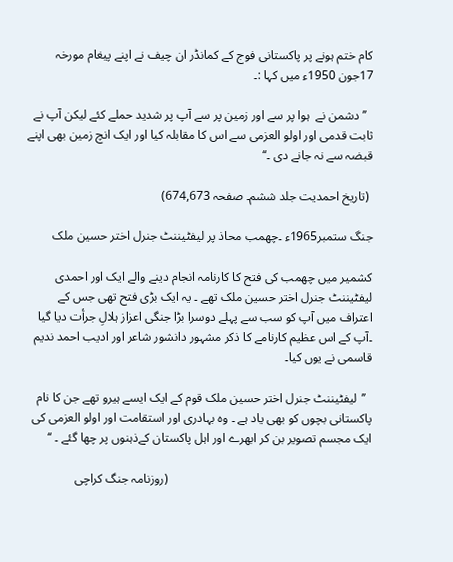کام ختم ہونے پر پاکستانی فوج کے کمانڈر ان چیف نے اپنے پیغام مورخہ 17جون 1950ء میں کہا :۔

  ’’دشمن نے  ہوا پر سے اور زمین پر سے آپ پر شدید حملے کئے لیکن آپ نے ثابت قدمی اور اولو العزمی سے اس کا مقابلہ کیا اور ایک انچ زمین بھی اپنے قبضہ سے نہ جانے دی ۔‘‘

 (تاریخ احمدیت جلد ششم۔ صفحہ 674,673)

جنگ ستمبر1965ء ۔چھمب محاذ پر لیفٹیننٹ جنرل اختر حسین ملک

کشمیر میں چھمب کی فتح کا کارنامہ انجام دینے والے ایک اور احمدی لیفٹیننٹ جنرل اختر حسین ملک تھے ۔ یہ ایک بڑی فتح تھی جس کے اعتراف میں آپ کو سب سے پہلے دوسرا بڑا جنگی اعزاز ہلالِ جرأت دیا گیا ۔آپ کے اس عظیم کارنامے کا ذکر مشہور دانشور شاعر اور ادیب احمد ندیم قاسمی نے یوں کیا۔

  ’’لیفٹیننٹ جنرل اختر حسین ملک قوم کے ایک ایسے ہیرو تھے جن کا نام پاکستانی بچوں کو بھی یاد ہے ۔ وہ بہادری اور استقامت اور اولو العزمی کی ایک مجسم تصویر بن کر ابھرے اور اہل پاکستان کےذہنوں پر چھا گئے ۔ ‘‘

                                                                 (روزنامہ جنگ کراچی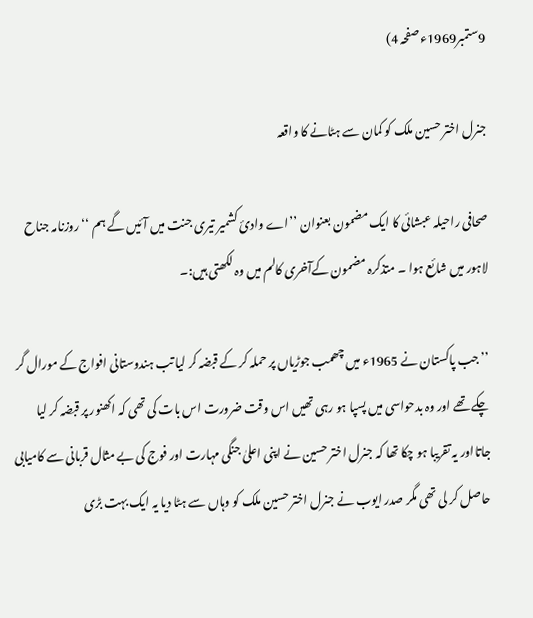9ستمبر1969ء صفحہ 4)

جنرل اختر حسین ملک کو کمان سے ہٹانے کا واقعہ

صحافی راحیلہ عبشائی کا ایک مضمون بعنوان ’’اے وادیٔ کشمیر تیری جنت میں آئیں گے ہم ‘‘ روزنامہ جناح  لاہور میں شائع ہوا ۔ متذکرہ مضمون کےآخری کالم میں وہ لکھتی ہیں:۔

’’جب پاکستان نے 1965ء میں چھمب جوڑیاں پر حملہ کر کے قبضہ کر لیا تب ہندوستانی افواج کے مورال گر چکے تھے اور وہ بدحواسی میں پسپا ہو رہی تھیں اس وقت ضرورت اس بات کی تھی کہ اکھنور پر قبضہ کر لیا جاتااور یہ تقریبا ہو چکا تھا کہ جنرل اختر حسین نے اپنی اعلیٰ جنگی مہارت اور فوج کی بے مثال قربانی سے کامیابی حاصل کر لی تھی مگر صدر ایوب نے جنرل اختر حسین ملک کو وہاں سے ہٹا دیا یہ ایک بہت بڑی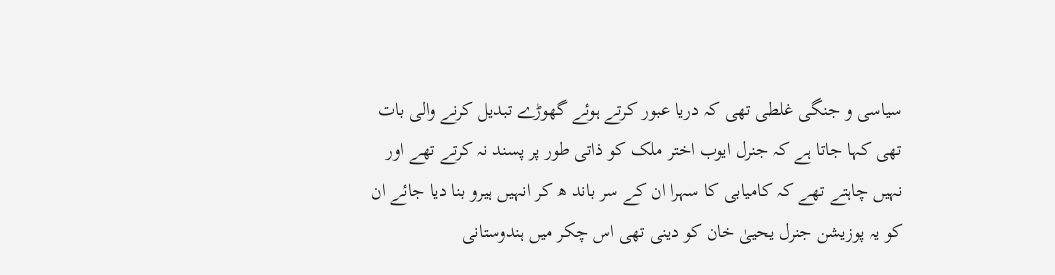سیاسی و جنگی غلطی تھی کہ دریا عبور کرتے ہوئے گھوڑے تبدیل کرنے والی بات تھی کہا جاتا ہے کہ جنرل ایوب اختر ملک کو ذاتی طور پر پسند نہ کرتے تھے اور نہیں چاہتے تھے کہ کامیابی کا سہرا ان کے سر باند ھ کر انہیں ہیرو بنا دیا جائے ان کو یہ پوزیشن جنرل یحییٰ خان کو دینی تھی اس چکر میں ہندوستانی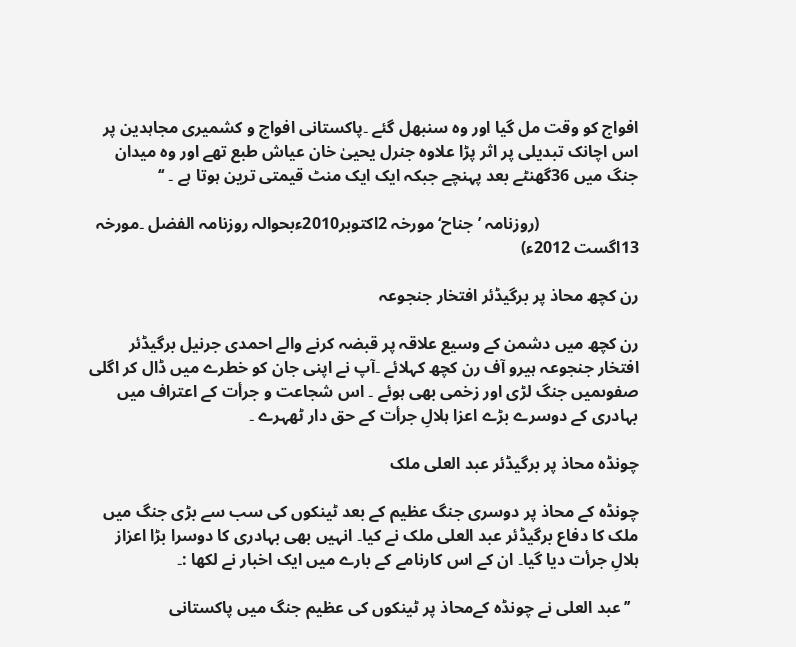افواج کو وقت مل گیا اور وہ سنبھل گئے ۔پاکستانی افواج و کشمیری مجاہدین پر اس اچانک تبدیلی پر اثر پڑا علاوہ جنرل یحییٰ خان عیاش طبع تھے اور وہ میدان جنگ میں 36گھنٹے بعد پہنچے جبکہ ایک ایک منٹ قیمتی ترین ہوتا ہے ۔ ‘‘

                        (روزنامہ ’جناح‘مورخہ 2اکتوبر2010ءبحوالہ روزنامہ الفضل ۔مورخہ 13اگست 2012ء)

رن کچھ محاذ پر برگیڈئر افتخار جنجوعہ

رن کچھ میں دشمن کے وسیع علاقہ پر قبضہ کرنے والے احمدی جرنیل برگیڈئر افتخار جنجوعہ ہیرو آف رن کچھ کہلائے ۔آپ نے اپنی جان کو خطرے میں ڈال کر اگلی صفوںمیں جنگ لڑی اور زخمی بھی ہوئے ۔ اس شجاعت و جرأت کے اعتراف میں بہادری کے دوسرے بڑے اعزا ہلالِ جرأت کے حق دار ٹھہرے ۔

چونڈہ محاذ پر برگیڈئر عبد العلی ملک

چونڈہ کے محاذ پر دوسری جنگ عظیم کے بعد ٹینکوں کی سب سے بڑی جنگ میں ملک کا دفاع برگیڈئر عبد العلی ملک نے کیا۔ انہیں بھی بہادری کا دوسرا بڑا اعزاز ہلالِ جرأت دیا گیا۔ ان کے اس کارنامے کے بارے میں ایک اخبار نے لکھا :۔

  ’’عبد العلی نے چونڈہ کےمحاذ پر ٹینکوں کی عظیم جنگ میں پاکستانی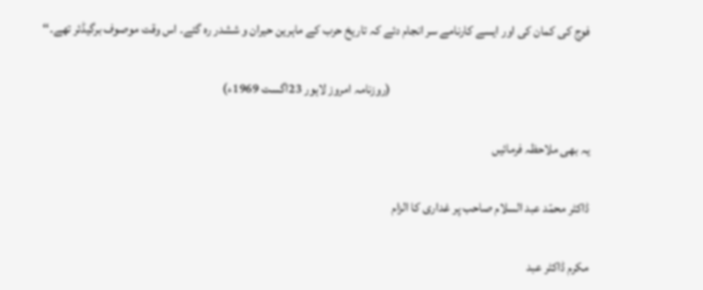فوج کی کمان کی اور ایسے کارنامے سر انجام دئے کہ تاریخ حرب کے ماہرین حیران و ششدر رہ گئے۔ اس وقت موصوف برگیڈئر تھے۔‘‘

                                                                             (روزنامہ امروز لاہور 23اگست 1969ء)

یہ بھی ملاحظہ فرمائیں

ڈاکٹر محمّد عبد السلام صاحب پر غداری کا الزام

مکرم ڈاکٹر عبد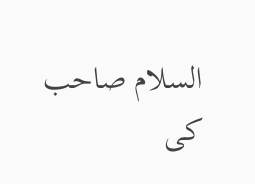السلام صاحب کی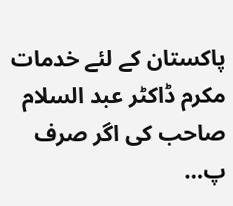پاکستان کے لئے خدمات مکرم ڈاکٹر عبد السلام صاحب کی اگر صرف پ…